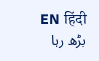EN हिंदी
بڑھ رہا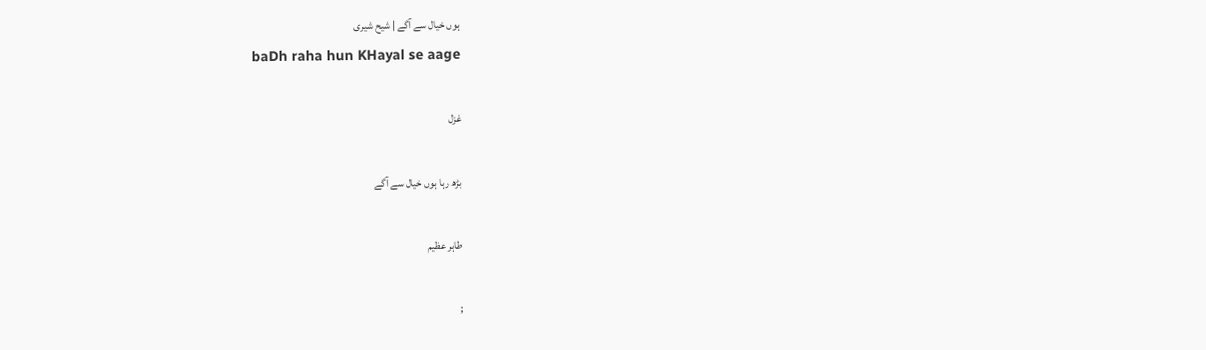ہوں خیال سے آگے | شیح شیری
baDh raha hun KHayal se aage

غزل

بڑھ رہا ہوں خیال سے آگے

طاہر عظیم

;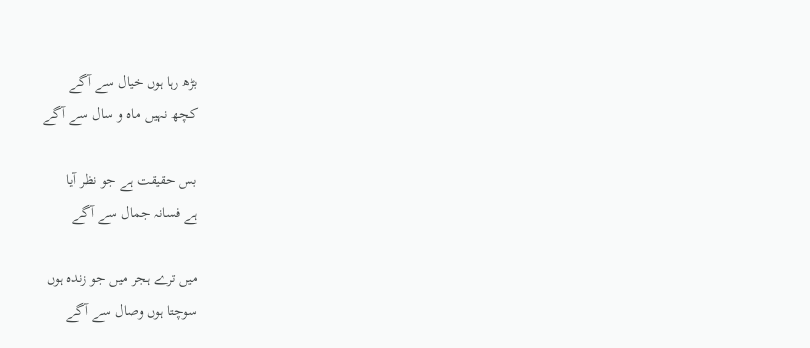بڑھ رہا ہوں خیال سے آگے
کچھ نہیں ماہ و سال سے آگے

بس حقیقت ہے جو نظر آیا
ہے فسانہ جمال سے آگے

میں ترے ہجر میں جو زندہ ہوں
سوچتا ہوں وصال سے آگے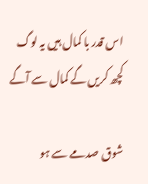اس قدر با کمال ہیں یہ لوگ
کچھ کریں گے کمال سے آگے

شوق صدمے سے ہو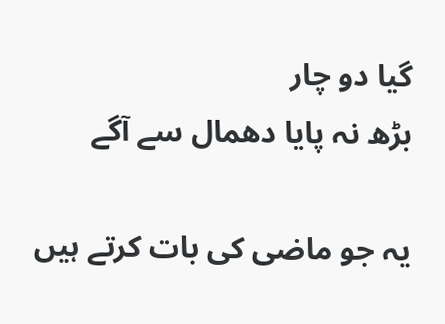گیا دو چار
بڑھ نہ پایا دھمال سے آگے

یہ جو ماضی کی بات کرتے ہیں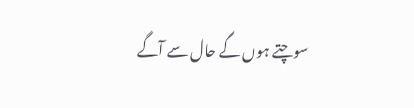سوچتے ہوں گے حال سے آگے